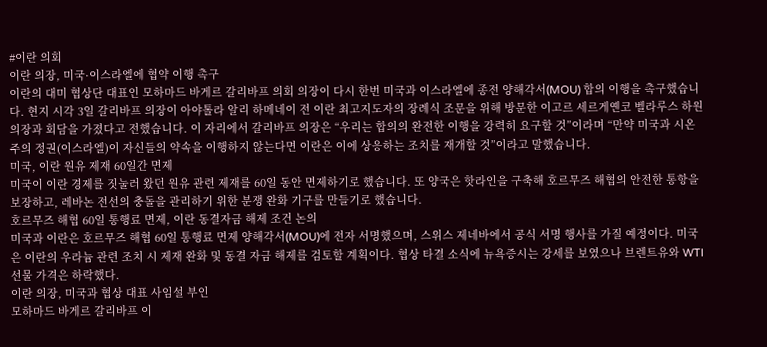#이란 의회
이란 의장, 미국·이스라엘에 협약 이행 촉구
이란의 대미 협상단 대표인 모하마드 바게르 갈리바프 의회 의장이 다시 한번 미국과 이스라엘에 종전 양해각서(MOU) 합의 이행을 촉구했습니다. 현지 시각 3일 갈리바프 의장이 아야톨라 알리 하메네이 전 이란 최고지도자의 장례식 조문을 위해 방문한 이고르 세르게옌코 벨라루스 하원 의장과 회담을 가졌다고 전했습니다. 이 자리에서 갈리바프 의장은 “우리는 합의의 완전한 이행을 강력히 요구할 것”이라며 “만약 미국과 시온주의 정권(이스라엘)이 자신들의 약속을 이행하지 않는다면 이란은 이에 상응하는 조치를 재개할 것”이라고 말했습니다.
미국, 이란 원유 제재 60일간 면제
미국이 이란 경제를 짓눌러 왔던 원유 관련 제재를 60일 동안 면제하기로 했습니다. 또 양국은 핫라인을 구축해 호르무즈 해협의 안전한 통항을 보장하고, 레바논 전선의 충돌을 관리하기 위한 분쟁 완화 기구를 만들기로 했습니다.
호르무즈 해협 60일 통행료 면제, 이란 동결자금 해제 조건 논의
미국과 이란은 호르무즈 해협 60일 통행료 면제 양해각서(MOU)에 전자 서명했으며, 스위스 제네바에서 공식 서명 행사를 가질 예정이다. 미국은 이란의 우라늄 관련 조치 시 제재 완화 및 동결 자금 해제를 검토할 계획이다. 협상 타결 소식에 뉴욕증시는 강세를 보였으나 브렌트유와 WTI 선물 가격은 하락했다.
이란 의장, 미국과 협상 대표 사임설 부인
모하마드 바게르 갈리바프 이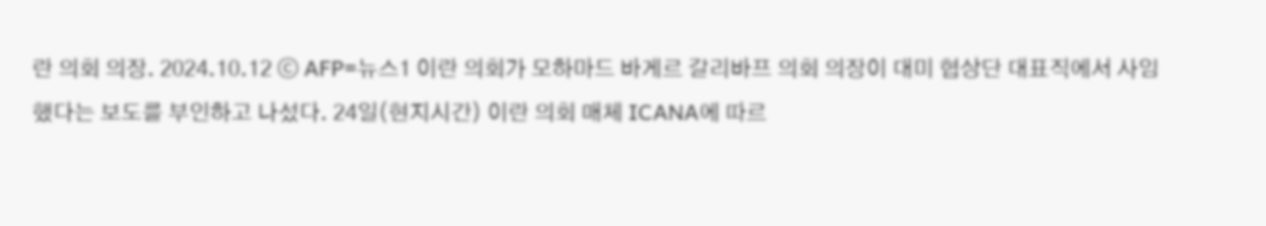란 의회 의장. 2024.10.12 ⓒ AFP=뉴스1 이란 의회가 모하마드 바게르 갈리바프 의회 의장이 대미 협상단 대표직에서 사임했다는 보도를 부인하고 나섰다. 24일(현지시간) 이란 의회 매체 ICANA에 따르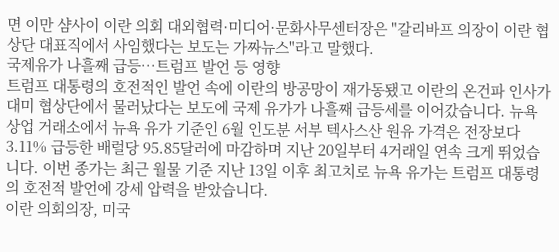면 이만 샴사이 이란 의회 대외협력·미디어·문화사무센터장은 "갈리바프 의장이 이란 협상단 대표직에서 사임했다는 보도는 가짜뉴스"라고 말했다.
국제유가 나흘째 급등…트럼프 발언 등 영향
트럼프 대통령의 호전적인 발언 속에 이란의 방공망이 재가동됐고 이란의 온건파 인사가 대미 협상단에서 물러났다는 보도에 국제 유가가 나흘째 급등세를 이어갔습니다. 뉴욕 상업 거래소에서 뉴욕 유가 기준인 6월 인도분 서부 텍사스산 원유 가격은 전장보다 3.11% 급등한 배럴당 95.85달러에 마감하며 지난 20일부터 4거래일 연속 크게 뛰었습니다. 이번 종가는 최근 월물 기준 지난 13일 이후 최고치로 뉴욕 유가는 트럼프 대통령의 호전적 발언에 강세 압력을 받았습니다.
이란 의회의장, 미국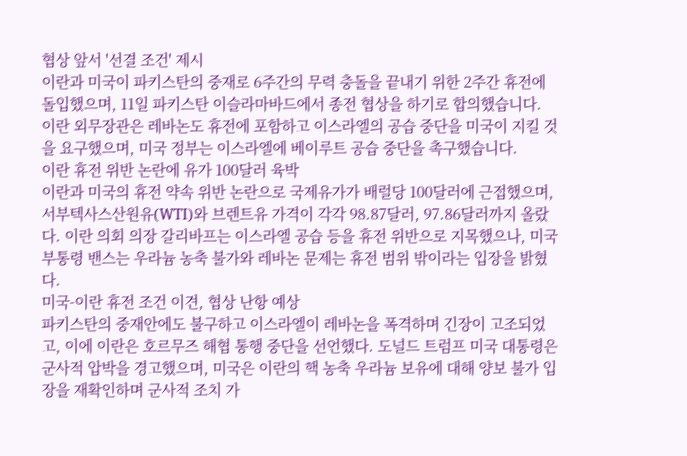협상 앞서 '선결 조건' 제시
이란과 미국이 파키스탄의 중재로 6주간의 무력 충돌을 끝내기 위한 2주간 휴전에 돌입했으며, 11일 파키스탄 이슬라마바드에서 종전 협상을 하기로 합의했습니다. 이란 외무장관은 레바논도 휴전에 포함하고 이스라엘의 공습 중단을 미국이 지킬 것을 요구했으며, 미국 정부는 이스라엘에 베이루트 공습 중단을 촉구했습니다.
이란 휴전 위반 논란에 유가 100달러 육박
이란과 미국의 휴전 약속 위반 논란으로 국제유가가 배럴당 100달러에 근접했으며, 서부텍사스산원유(WTI)와 브렌트유 가격이 각각 98.87달러, 97.86달러까지 올랐다. 이란 의회 의장 갈리바프는 이스라엘 공습 등을 휴전 위반으로 지목했으나, 미국 부통령 밴스는 우라늄 농축 불가와 레바논 문제는 휴전 범위 밖이라는 입장을 밝혔다.
미국-이란 휴전 조건 이견, 협상 난항 예상
파키스탄의 중재안에도 불구하고 이스라엘이 레바논을 폭격하며 긴장이 고조되었고, 이에 이란은 호르무즈 해협 통행 중단을 선언했다. 도널드 트럼프 미국 대통령은 군사적 압박을 경고했으며, 미국은 이란의 핵 농축 우라늄 보유에 대해 양보 불가 입장을 재확인하며 군사적 조치 가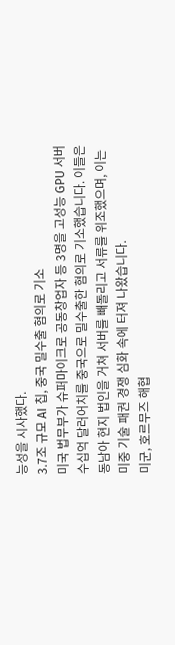능성을 시사했다.
3.7조 규모 AI 칩, 중국 밀수출 혐의로 기소
미국 법무부가 슈퍼마이크로 공동창업자 등 3명을 고성능 GPU 서버 수십억 달러어치를 중국으로 밀수출한 혐의로 기소했습니다. 이들은 동남아 현지 법인을 거쳐 서버를 빼돌리고 서류를 위조했으며, 이는 미중 기술 패권 경쟁 심화 속에 터져 나왔습니다.
미군, 호르무즈 해협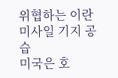위협하는 이란 미사일 기지 공습
미국은 호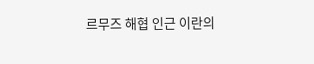르무즈 해협 인근 이란의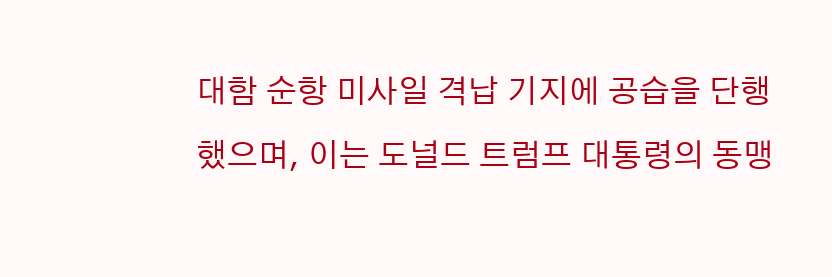대함 순항 미사일 격납 기지에 공습을 단행했으며, 이는 도널드 트럼프 대통령의 동맹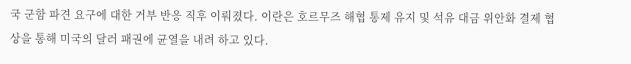국 군함 파견 요구에 대한 거부 반응 직후 이뤄졌다. 이란은 호르무즈 해협 통제 유지 및 석유 대금 위안화 결제 협상을 통해 미국의 달러 패권에 균열을 내려 하고 있다.